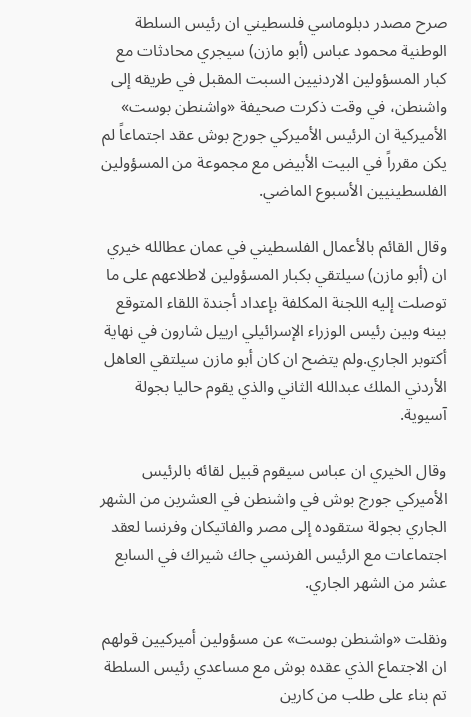صرح مصدر دبلوماسي فلسطيني ان رئيس السلطة الوطنية محمود عباس (أبو مازن) سيجري محادثات مع كبار المسؤولين الاردنيين السبت المقبل في طريقه إلى واشنطن، في وقت ذكرت صحيفة «واشنطن بوست» الأميركية ان الرئيس الأميركي جورج بوش عقد اجتماعاً لم يكن مقرراً في البيت الأبيض مع مجموعة من المسؤولين الفلسطينيين الأسبوع الماضي.

وقال القائم بالأعمال الفلسطيني في عمان عطالله خيري ان (أبو مازن) سيلتقي بكبار المسؤولين لاطلاعهم على ما توصلت إليه اللجنة المكلفة بإعداد أجندة اللقاء المتوقع بينه وبين رئيس الوزراء الإسرائيلي ارييل شارون في نهاية أكتوبر الجاري.ولم يتضح ان كان أبو مازن سيلتقي العاهل الأردني الملك عبدالله الثاني والذي يقوم حاليا بجولة آسيوية.

وقال الخيري ان عباس سيقوم قبيل لقائه بالرئيس الأميركي جورج بوش في واشنطن في العشرين من الشهر الجاري بجولة ستقوده إلى مصر والفاتيكان وفرنسا لعقد اجتماعات مع الرئيس الفرنسي جاك شيراك في السابع عشر من الشهر الجاري.

ونقلت «واشنطن بوست» عن مسؤولين أميركيين قولهم ان الاجتماع الذي عقده بوش مع مساعدي رئيس السلطة تم بناء على طلب من كارين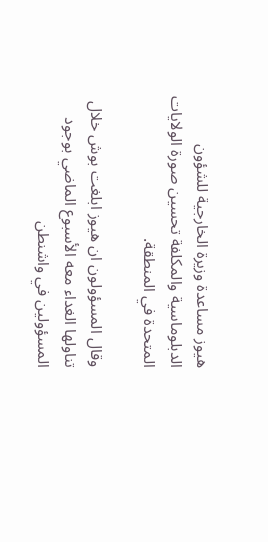هيوز مساعدة وزيرة الخارجية للشؤون الدبلوماسية والمكلفة تحسين صورة الولايات المتحدة في المنطقة.

وقال المسؤولون ان هيوز ابلغت بوش خلال تناولها الغداء معه الأسبوع الماضي بوجود المسؤولين في واشنطن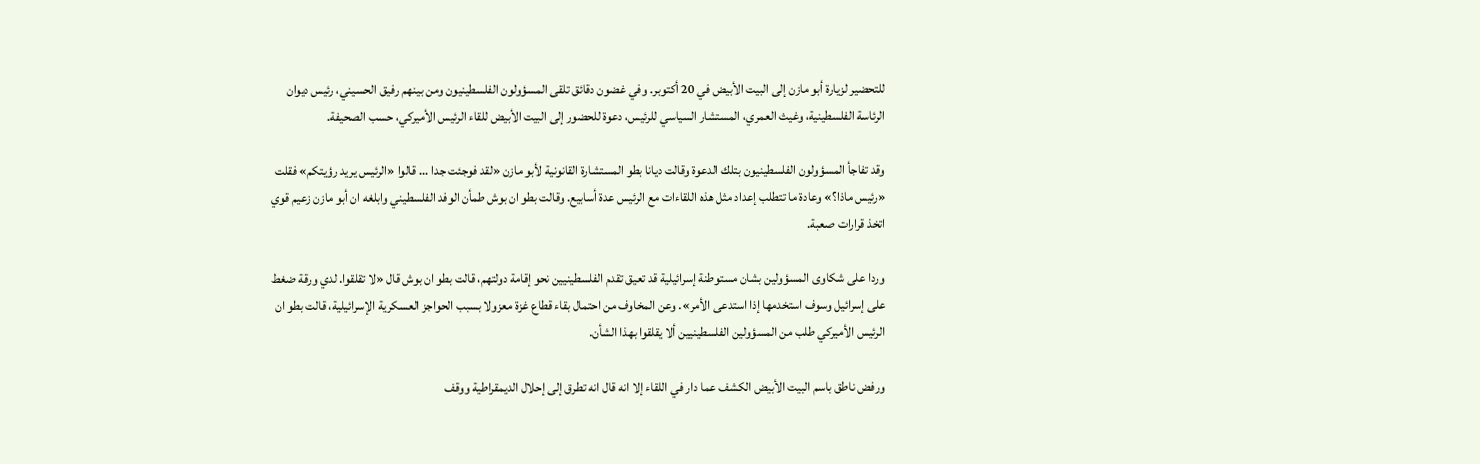للتحضير لزيارة أبو مازن إلى البيت الأبيض في 20 أكتوبر. وفي غضون دقائق تلقى المسؤولون الفلسطينيون ومن بينهم رفيق الحسيني، رئيس ديوان الرئاسة الفلسطينية، وغيث العمري، المستشار السياسي للرئيس، دعوة للحضور إلى البيت الأبيض للقاء الرئيس الأميركي، حسب الصحيفة.

وقد تفاجأ المسؤولون الفلسطينيون بتلك الدعوة وقالت ديانا بطو المستشارة القانونية لأبو مازن «لقد فوجئت جدا ... قالوا «الرئيس يريد رؤيتكم» فقلت «رئيس ماذا؟» وعادة ما تتطلب إعداد مثل هذه اللقاءات مع الرئيس عدة أسابيع. وقالت بطو ان بوش طمأن الوفد الفلسطيني وابلغه ان أبو مازن زعيم قوي اتخذ قرارات صعبة.

وردا على شكاوى المسؤولين بشان مستوطنة إسرائيلية قد تعيق تقدم الفلسطينيين نحو إقامة دولتهم، قالت بطو ان بوش قال «لا تقلقوا. لدي ورقة ضغط على إسرائيل وسوف استخدمها إذا استدعى الأمر». وعن المخاوف من احتمال بقاء قطاع غزة معزولا بسبب الحواجز العسكرية الإسرائيلية، قالت بطو ان الرئيس الأميركي طلب من المسؤولين الفلسطينيين ألا يقلقوا بهذا الشأن.

ورفض ناطق باسم البيت الأبيض الكشف عما دار في اللقاء إلا انه قال انه تطرق إلى إحلال الديمقراطية ووقف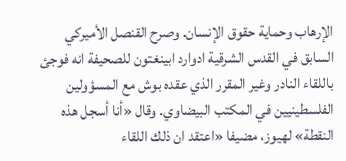الإرهاب وحماية حقوق الإنسان. وصرح القنصل الأميركي السابق في القدس الشرقية ادوارد ابينغتون للصحيفة انه فوجئ باللقاء النادر وغير المقرر الذي عقده بوش مع المسؤولين الفلسطينيين في المكتب البيضاوي. وقال «أنا أسجل هذه النقطة» لهيوز، مضيفا «اعتقد ان ذلك اللقاء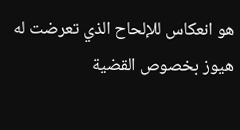هو انعكاس للإلحاح الذي تعرضت له هيوز بخصوص القضية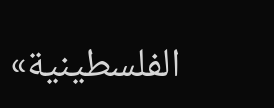الفلسطينية»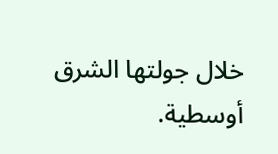خلال جولتها الشرق أوسطية.